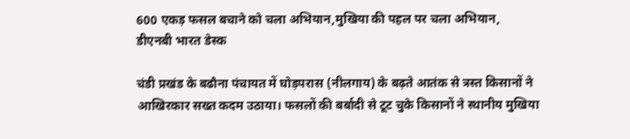600 एकड़ फसल बचाने को चला अभियान,मुखिया की पहल पर चला अभियान,
डीएनबी भारत डेस्क

चंडी प्रखंड के बढौना पंचायत में घोड़परास (नीलगाय) के बढ़ते आतंक से त्रस्त किसानों ने आखिरकार सख्त कदम उठाया। फसलों की बर्बादी से टूट चुके किसानों ने स्थानीय मुखिया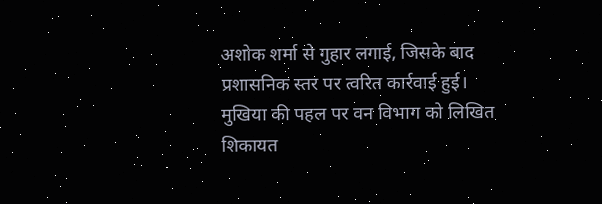अशोक शर्मा से गुहार लगाई, जिसके बाद प्रशासनिक स्तर पर त्वरित कार्रवाई हुई।
मुखिया की पहल पर वन विभाग को लिखित शिकायत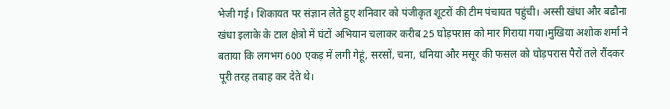भेजी गई। शिकायत पर संज्ञान लेते हुए शनिवार को पंजीकृत शूटरों की टीम पंचायत पहुंची। अस्सी खंधा और बढौना खंधा इलाके के टाल क्षेत्रो में घंटों अभियान चलाकर करीब 25 घोड़परास को मार गिराया गया।मुखिया अशोक शर्मा ने बताया कि लगभग 600 एकड़ में लगी गेहूं, सरसों, चना, धनिया और मसूर की फसल को घोड़परास पैरों तले रौंदकर पूरी तरह तबाह कर देते थे।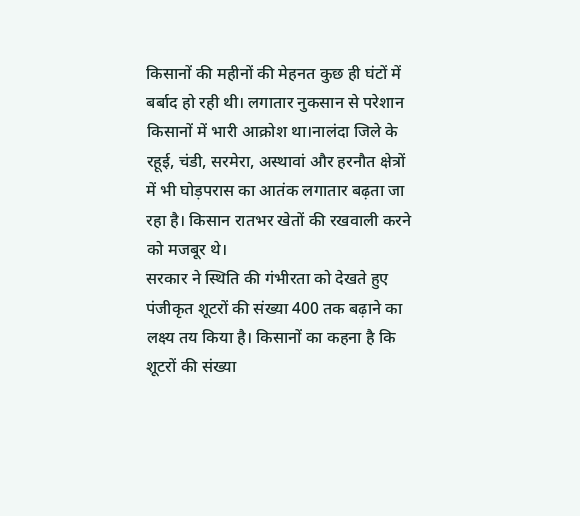किसानों की महीनों की मेहनत कुछ ही घंटों में बर्बाद हो रही थी। लगातार नुकसान से परेशान किसानों में भारी आक्रोश था।नालंदा जिले के रहूई, चंडी, सरमेरा, अस्थावां और हरनौत क्षेत्रों में भी घोड़परास का आतंक लगातार बढ़ता जा रहा है। किसान रातभर खेतों की रखवाली करने को मजबूर थे।
सरकार ने स्थिति की गंभीरता को देखते हुए पंजीकृत शूटरों की संख्या 400 तक बढ़ाने का लक्ष्य तय किया है। किसानों का कहना है कि शूटरों की संख्या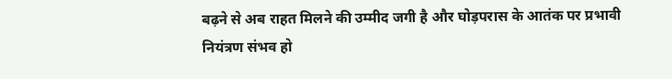बढ़ने से अब राहत मिलने की उम्मीद जगी है और घोड़परास के आतंक पर प्रभावी नियंत्रण संभव हो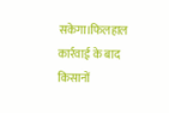सकेगा।फिलहाल कार्रवाई के बाद किसानों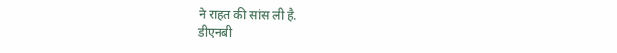ने राहत की सांस ली है.
डीएनबी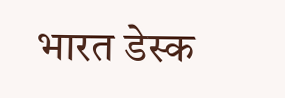भारत डेस्क